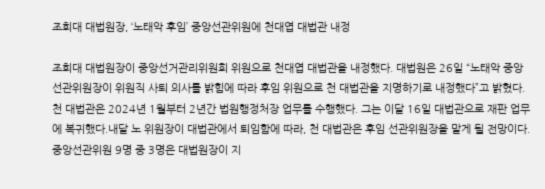조희대 대법원장, ‘노태악 후임’ 중앙선관위원에 천대엽 대법관 내정

조희대 대법원장이 중앙선거관리위원회 위원으로 천대엽 대법관을 내정했다. 대법원은 26일 “노태악 중앙선관위원장이 위원직 사퇴 의사를 밝힘에 따라 후임 위원으로 천 대법관을 지명하기로 내정했다”고 밝혔다. 천 대법관은 2024년 1월부터 2년간 법원행정처장 업무를 수행했다. 그는 이달 16일 대법관으로 재판 업무에 복귀했다.내달 노 위원장이 대법관에서 퇴임함에 따라, 천 대법관은 후임 선관위원장을 맡게 될 전망이다. 중앙선관위원 9명 중 3명은 대법원장이 지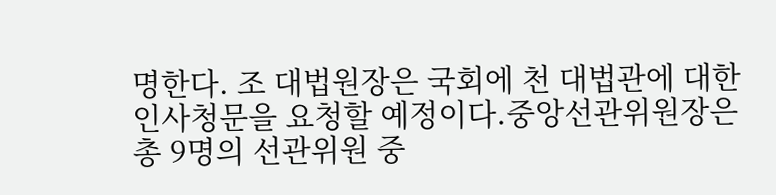명한다. 조 대법원장은 국회에 천 대법관에 대한 인사청문을 요청할 예정이다.중앙선관위원장은 총 9명의 선관위원 중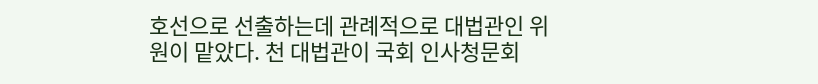호선으로 선출하는데 관례적으로 대법관인 위원이 맡았다. 천 대법관이 국회 인사청문회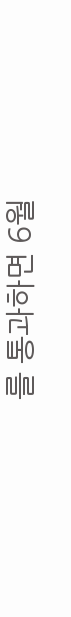를 통과하면 6월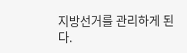지방선거를 관리하게 된다.